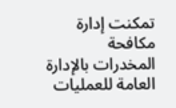تمكنت إدارة مكافحة المخدرات بالإدارة العامة للعمليات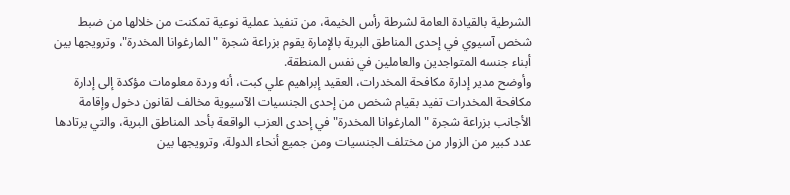الشرطية بالقيادة العامة لشرطة رأس الخيمة، من تنفيذ عملية نوعية تمكنت من خلالها من ضبط شخص آسيوي في إحدى المناطق البرية بالإمارة يقوم بزراعة شجرة "المارغوانا المخدرة"، وترويجها بين أبناء جنسه المتواجدين والعاملين في نفس المنطقة.
وأوضح مدير إدارة مكافحة المخدرات، العقيد إبراهيم علي كبت، أنه وردة معلومات مؤكدة إلى إدارة مكافحة المخدرات تفيد بقيام شخص من إحدى الجنسيات الآسيوية مخالف لقانون دخول وإقامة الأجانب بزراعة شجرة "المارغوانا المخدرة" في إحدى العزب الواقعة بأحد المناطق البرية، والتي يرتادها عدد كبير من الزوار من مختلف الجنسيات ومن جميع أنحاء الدولة، وترويجها بين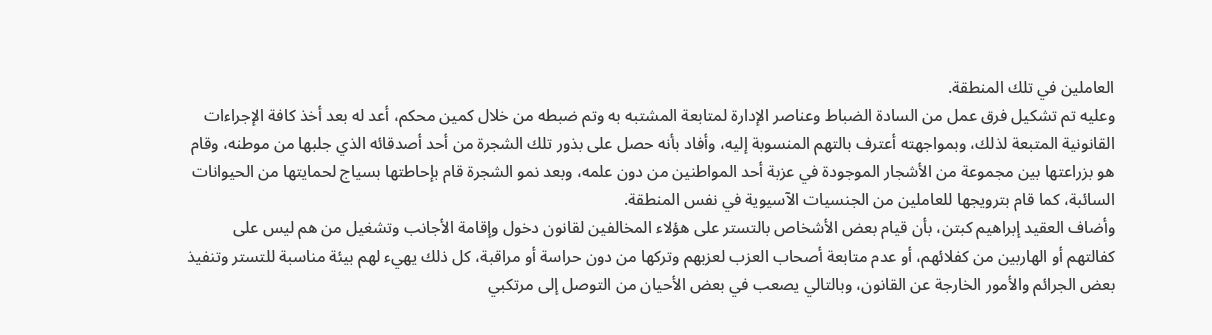العاملين في تلك المنطقة.
وعليه تم تشكيل فرق عمل من السادة الضباط وعناصر الإدارة لمتابعة المشتبه به وتم ضبطه من خلال كمين محكم، أعد له بعد أخذ كافة الإجراءات القانونية المتبعة لذلك، وبمواجهته أعترف بالتهم المنسوبة إليه، وأفاد بأنه حصل على بذور تلك الشجرة من أحد أصدقائه الذي جلبها من موطنه، وقام هو بزراعتها بين مجموعة من الأشجار الموجودة في عزبة أحد المواطنين من دون علمه، وبعد نمو الشجرة قام بإحاطتها بسياج لحمايتها من الحيوانات السائبة، كما قام بترويجها للعاملين من الجنسيات الآسيوية في نفس المنطقة.
وأضاف العقيد إبراهيم كبتن، بأن قيام بعض الأشخاص بالتستر على هؤلاء المخالفين لقانون دخول وإقامة الأجانب وتشغيل من هم ليس على كفالتهم أو الهاربين من كفلائهم، أو عدم متابعة أصحاب العزب لعزبهم وتركها من دون حراسة أو مراقبة، كل ذلك يهيء لهم بيئة مناسبة للتستر وتنفيذ بعض الجرائم والأمور الخارجة عن القانون، وبالتالي يصعب في بعض الأحيان من التوصل إلى مرتكبي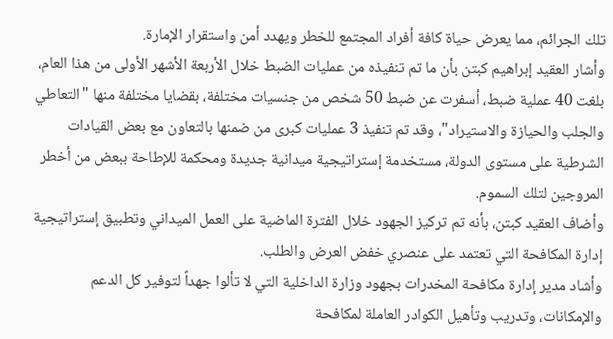تلك الجرائم، مما يعرض حياة كافة أفراد المجتمع للخطر ويهدد أمن واستقرار الإمارة.
وأشار العقيد إبراهيم كبتن بأن ما تم تنفيذه من عمليات الضبط خلال الأربعة الأشهر الأولى من هذا العام، بلغت 40 عملية ضبط، أسفرت عن ضبط 50 شخص من جنسيات مختلفة، بقضايا مختلفة منها "التعاطي والجلب والحيازة والاستيراد"، وقد تم تنفيذ 3 عمليات كبرى من ضمنها بالتعاون مع بعض القيادات الشرطية على مستوى الدولة، مستخدمة إستراتيجية ميدانية جديدة ومحكمة للإطاحة ببعض من أخطر المروجين لتلك السموم.
وأضاف العقيد كبتن، بأنه تم تركيز الجهود خلال الفترة الماضية على العمل الميداني وتطبيق إستراتيجية إدارة المكافحة التي تعتمد على عنصري خفض العرض والطلب.
وأشاد مدير إدارة مكافحة المخدرات بجهود وزارة الداخلية التي لا تألوا جهداً لتوفير كل الدعم والإمكانات، وتدريب وتأهيل الكوادر العاملة لمكافحة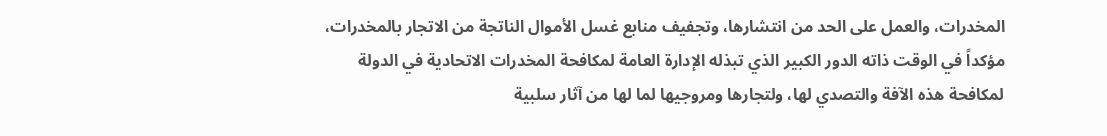المخدرات، والعمل على الحد من انتشارها، وتجفيف منابع غسل الأموال الناتجة من الاتجار بالمخدرات، مؤكداً في الوقت ذاته الدور الكبير الذي تبذله الإدارة العامة لمكافحة المخدرات الاتحادية في الدولة لمكافحة هذه الآفة والتصدي لها، ولتجارها ومروجيها لما لها من آثار سلبية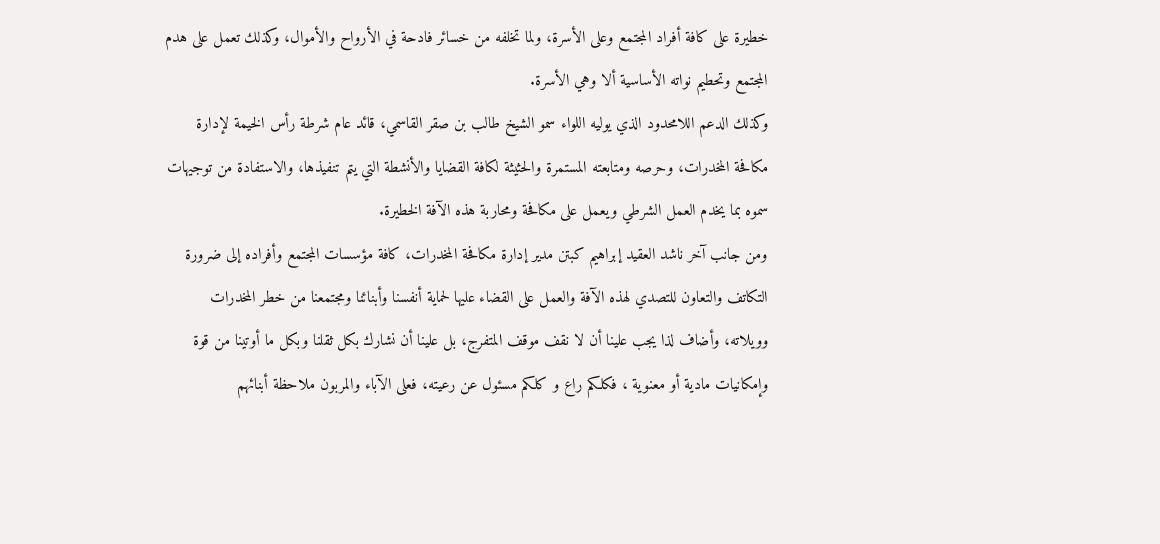خطيرة على كافة أفراد المجتمع وعلى الأسرة، ولما تخلفه من خسائر فادحة في الأرواح والأموال، وكذلك تعمل على هدم المجتمع وتحطيم نواته الأساسية ألا وهي الأسرة.
وكذلك الدعم اللامحدود الذي يوليه اللواء سمو الشيخ طالب بن صقر القاسمي، قائد عام شرطة رأس الخيمة لإدارة مكافحة المخدرات، وحرصه ومتابعته المستمرة والحثيثة لكافة القضايا والأنشطة التي يتم تنفيذها، والاستفادة من توجيهات سموه بما يخدم العمل الشرطي ويعمل على مكافحة ومحاربة هذه الآفة الخطيرة.
ومن جانب آخر ناشد العقيد إبراهيم كبتن مدير إدارة مكافحة المخدرات، كافة مؤسسات المجتمع وأفراده إلى ضرورة التكاتف والتعاون للتصدي لهذه الآفة والعمل على القضاء عليها لحماية أنفسنا وأبنائنا ومجتمعنا من خطر المخدرات وويلاته، وأضاف لذا يجب علينا أن لا نقف موقف المتفرج، بل علينا أن نشارك بكل ثقلنا وبكل ما أوتينا من قوة وإمكانيات مادية أو معنوية ، فكلكم راع و كلكم مسئول عن رعيته، فعلى الآباء والمربون ملاحظة أبنائهم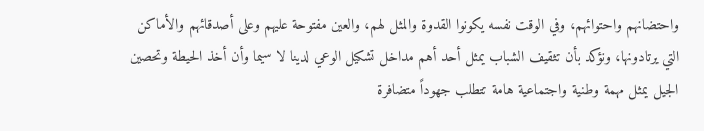واحتضانهم واحتوائهم، وفي الوقت نفسه يكونوا القدوة والمثل لهم، والعين مفتوحة عليهم وعلى أصدقائهم والأماكن التي يرتادونها، ونؤكد بأن تثقيف الشباب يمثل أحد أهم مداخل تشكيل الوعي لدينا لا سيما وأن أخذ الحيطة وتحصين الجيل يمثل مهمة وطنية واجتماعية هامة تتطلب جهوداً متضافرة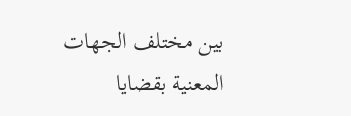بين مختلف الجهات المعنية بقضايا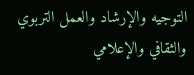التوجيه والإرشاد والعمل التربوي والثقافي والإعلامي